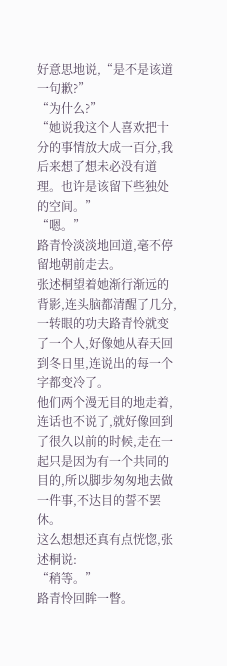好意思地说,“是不是该道一句歉?”
“为什么?”
“她说我这个人喜欢把十分的事情放大成一百分,我后来想了想未必没有道理。也许是该留下些独处的空间。”
“嗯。”
路青怜淡淡地回道,毫不停留地朝前走去。
张述桐望着她渐行渐远的背影,连头脑都清醒了几分,一转眼的功夫路青怜就变了一个人,好像她从春天回到冬日里,连说出的每一个字都变冷了。
他们两个漫无目的地走着,连话也不说了,就好像回到了很久以前的时候,走在一起只是因为有一个共同的目的,所以脚步匆匆地去做一件事,不达目的誓不罢休。
这么想想还真有点恍惚,张述桐说:
“稍等。”
路青怜回眸一瞥。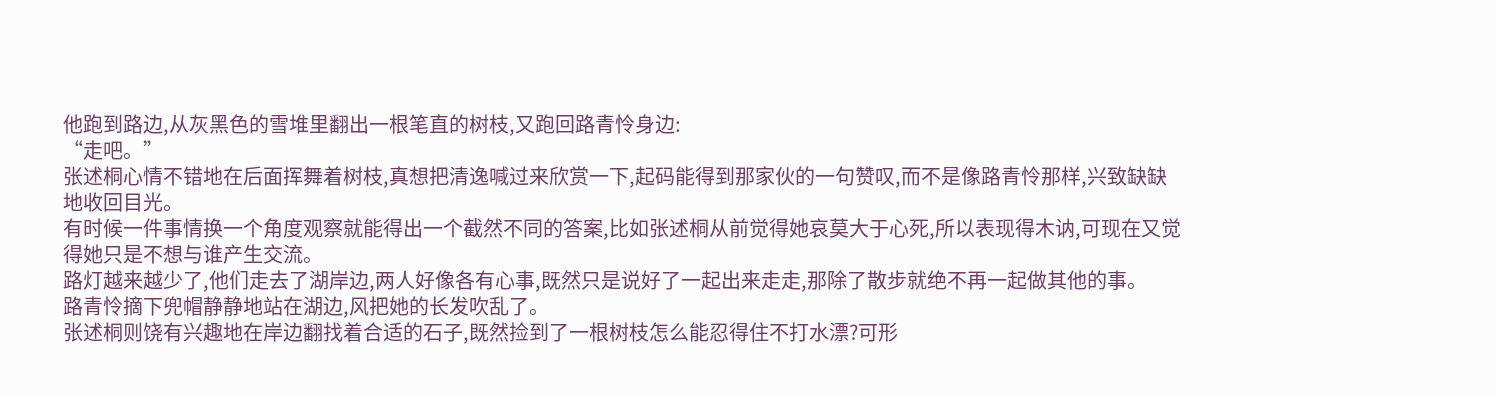他跑到路边,从灰黑色的雪堆里翻出一根笔直的树枝,又跑回路青怜身边:
“走吧。”
张述桐心情不错地在后面挥舞着树枝,真想把清逸喊过来欣赏一下,起码能得到那家伙的一句赞叹,而不是像路青怜那样,兴致缺缺地收回目光。
有时候一件事情换一个角度观察就能得出一个截然不同的答案,比如张述桐从前觉得她哀莫大于心死,所以表现得木讷,可现在又觉得她只是不想与谁产生交流。
路灯越来越少了,他们走去了湖岸边,两人好像各有心事,既然只是说好了一起出来走走,那除了散步就绝不再一起做其他的事。
路青怜摘下兜帽静静地站在湖边,风把她的长发吹乱了。
张述桐则饶有兴趣地在岸边翻找着合适的石子,既然捡到了一根树枝怎么能忍得住不打水漂?可形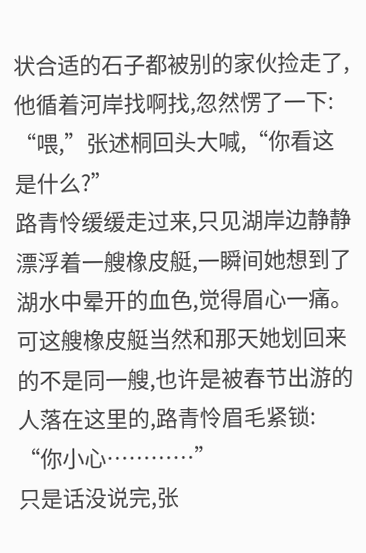状合适的石子都被别的家伙捡走了,他循着河岸找啊找,忽然愣了一下:
“喂,”张述桐回头大喊,“你看这是什么?”
路青怜缓缓走过来,只见湖岸边静静漂浮着一艘橡皮艇,一瞬间她想到了湖水中晕开的血色,觉得眉心一痛。
可这艘橡皮艇当然和那天她划回来的不是同一艘,也许是被春节出游的人落在这里的,路青怜眉毛紧锁:
“你小心…………”
只是话没说完,张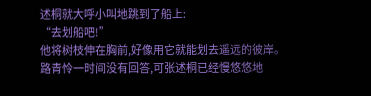述桐就大呼小叫地跳到了船上:
“去划船吧!”
他将树枝伸在胸前,好像用它就能划去遥远的彼岸。
路青怜一时间没有回答,可张述桐已经慢悠悠地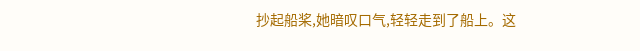抄起船桨,她暗叹口气,轻轻走到了船上。这